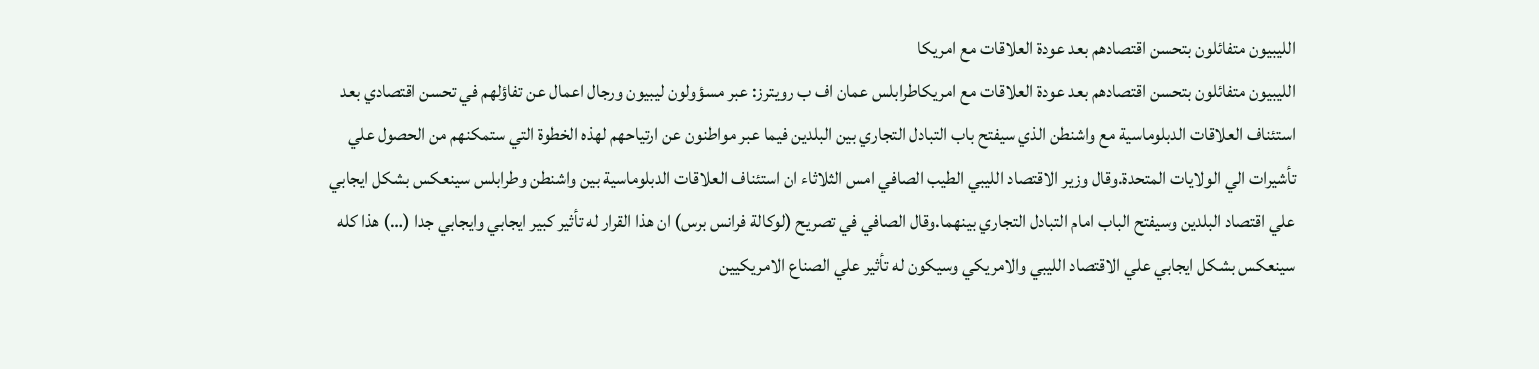الليبيون متفائلون بتحسن اقتصادهم بعد عودة العلاقات مع امريكا
الليبيون متفائلون بتحسن اقتصادهم بعد عودة العلاقات مع امريكاطرابلس عمان اف ب رويترز: عبر مسؤولون ليبيون ورجال اعمال عن تفاؤلهم في تحسن اقتصادي بعد استئناف العلاقات الدبلوماسية مع واشنطن الذي سيفتح باب التبادل التجاري بين البلدين فيما عبر مواطنون عن ارتياحهم لهذه الخطوة التي ستمكنهم من الحصول علي تأشيرات الي الولايات المتحدة.وقال وزير الاقتصاد الليبي الطيب الصافي امس الثلاثاء ان استئناف العلاقات الدبلوماسية بين واشنطن وطرابلس سينعكس بشكل ايجابي علي اقتصاد البلدين وسيفتح الباب امام التبادل التجاري بينهما.وقال الصافي في تصريح (لوكالة فرانس برس) ان هذا القرار له تأثير كبير ايجابي وايجابي جدا (…) هذا كله سينعكس بشكل ايجابي علي الاقتصاد الليبي والامريكي وسيكون له تأثير علي الصناع الامريكيين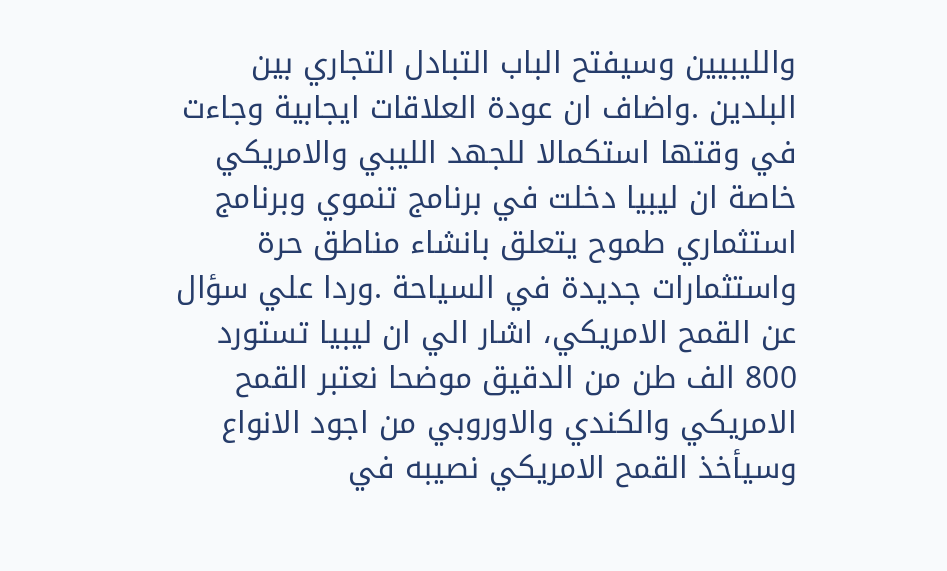والليبيين وسيفتح الباب التبادل التجاري بين البلدين .واضاف ان عودة العلاقات ايجابية وجاءت في وقتها استكمالا للجهد الليبي والامريكي خاصة ان ليبيا دخلت في برنامج تنموي وبرنامج استثماري طموح يتعلق بانشاء مناطق حرة واستثمارات جديدة في السياحة .وردا علي سؤال عن القمح الامريكي، اشار الي ان ليبيا تستورد 800 الف طن من الدقيق موضحا نعتبر القمح الامريكي والكندي والاوروبي من اجود الانواع وسيأخذ القمح الامريكي نصيبه في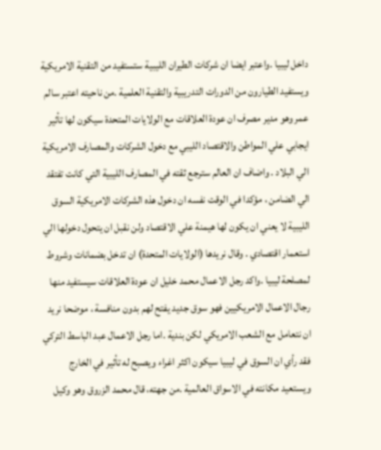داخل ليبيا .واعتبر ايضا ان شركات الطيران الليبية ستستفيد من التقنية الامريكية ويستفيد الطيارون من الدورات التدريبية والتقنية العلمية .من ناحيته اعتبر سالم عمر وهو مدير مصرف ان عودة العلاقات مع الولايات المتحدة سيكون لها تأثير ايجابي علي المواطن والاقتصاد الليبي مع دخول الشركات والمصارف الامريكية الي البلاد . واضاف ان العالم سترجع ثقته في المصارف الليبية التي كانت تفتقد الي الضامن ، مؤكدا في الوقت نفسه ان دخول هذه الشركات الامريكية السوق الليبية لا يعني ان يكون لها هيمنة علي الاقتصاد ولن نقبل ان يتحول دخولها الي استعمار اقتصادي . وقال نريدها (الولايات المتحدة) ان تدخل بضمانات وشروط لمصلحة ليبيا .واكد رجل الاعمال محمد خليل ان عودة العلاقات سيستفيد منها رجال الاعمال الامريكيين فهو سوق جديد يفتح لهم بدون منافسة ، موضحا نريد ان نتعامل مع الشعب الامريكي لكن بندية .اما رجل الاعمال عبد الباسط التركي فقد رأي ان السوق في ليبيا سيكون اكثر اغراء ويصبح له تأثير في الخارج ويستعيد مكانته في الاسواق العالمية .من جهته، قال محمد الزروق وهو وكيل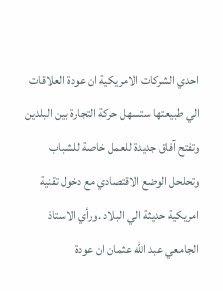احدي الشركات الامريكية ان عودة العلاقات الي طبيعتها ستسهل حركة التجارة بين البلدين وتفتح آفاق جديدة للعمل خاصة للشباب وتحلحل الوضع الاقتصادي مع دخول تقنية امريكية حديثة الي البلاد .ورأي الاستاذ الجامعي عبد الله عثمان ان عودة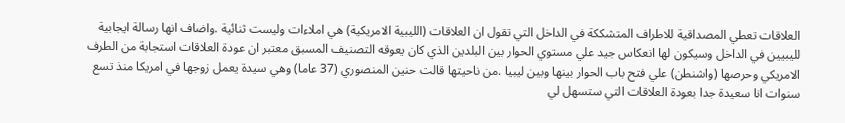العلاقات تعطي المصداقية للاطراف المتشككة في الداخل التي تقول ان العلاقات (الليبية الامريكية) هي املاءات وليست ثنائية .واضاف انها رسالة ايجابية لليبيين في الداخل وسيكون لها انعكاس جيد علي مستوي الحوار بين البلدين الذي كان يعوقه التصنيف المسبق معتبر ان عودة العلاقات استجابة من الطرف الامريكي وحرصها (واشنطن) علي فتح باب الحوار بينها وبين ليبيا .من ناحيتها قالت حنين المنصوري (37 عاما) وهي سيدة يعمل زوجها في امريكا منذ تسع سنوات انا سعيدة جدا بعودة العلاقات التي ستسهل لي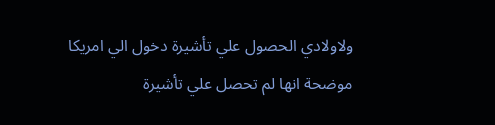ولاولادي الحصول علي تأشيرة دخول الي امريكا موضحة انها لم تحصل علي تأشيرة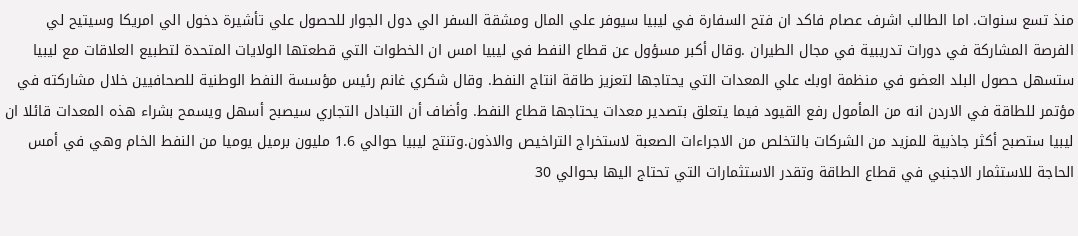منذ تسع سنوات. اما الطالب اشرف عصام فاكد ان فتح السفارة في ليبيا سيوفر علي المال ومشقة السفر الي دول الجوار للحصول علي تأشيرة دخول الي امريكا وسيتيح لي الفرصة المشاركة في دورات تدريبية في مجال الطيران .وقال أكبر مسؤول عن قطاع النفط في ليبيا امس ان الخطوات التي قطعتها الولايات المتحدة لتطبيع العلاقات مع ليبيا ستسهل حصول البلد العضو في منظمة اوبك علي المعدات التي يحتاجها لتعزيز طاقة انتاج النفط. وقال شكري غانم رئيس مؤسسة النفط الوطنية للصحافيين خلال مشاركته في مؤتمر للطاقة في الاردن انه من المأمول رفع القيود فيما يتعلق بتصدير معدات يحتاجها قطاع النفط. وأضاف أن التبادل التجاري سيصبح أسهل ويسمح بشراء هذه المعدات قائلا ان ليبيا ستصبح أكثر جاذبية للمزيد من الشركات بالتخلص من الاجراءات الصعبة لاستخراج التراخيص والاذون.وتنتج ليبيا حوالي 1.6 مليون برميل يوميا من النفط الخام وهي في أمس الحاجة للاستثمار الاجنبي في قطاع الطاقة وتقدر الاستثمارات التي تحتاج اليها بحوالي 30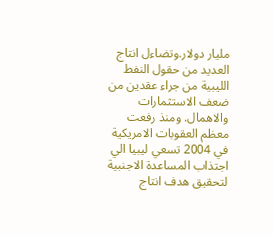مليار دولار.وتضاءل انتاج العديد من حقول النفط الليبية من جراء عقدين من ضعف الاستثمارات والاهمال. ومنذ رفعت معظم العقوبات الامريكية في 2004 تسعي ليبيا الي اجتذاب المساعدة الاجنبية لتحقيق هدف انتاج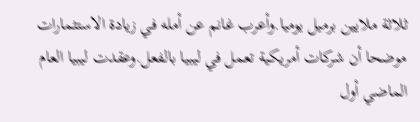ثلاثة ملايين برميل يوميا.وأعرب غانم عن أمله في زيادة الاستثمارات موضحا أن شركات أمريكية تعمل في ليبيا بالفعل.وعقدت ليبيا العام الماضي أول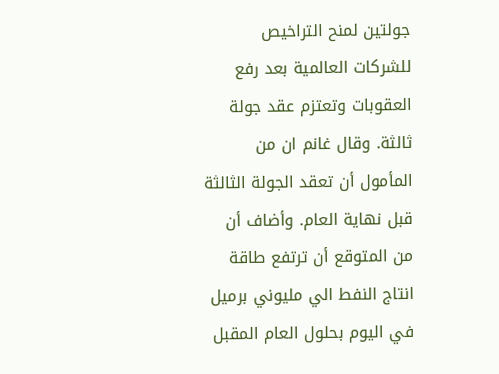جولتين لمنح التراخيص للشركات العالمية بعد رفع العقوبات وتعتزم عقد جولة ثالثة. وقال غانم ان من المأمول أن تعقد الجولة الثالثة قبل نهاية العام. وأضاف أن من المتوقع أن ترتفع طاقة انتاج النفط الي مليوني برميل في اليوم بحلول العام المقبل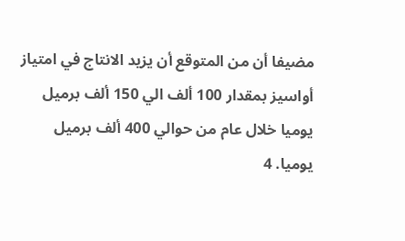مضيفا أن من المتوقع أن يزيد الانتاج في امتياز أواسيز بمقدار 100 ألف الي 150 ألف برميل يوميا خلال عام من حوالي 400 ألف برميل يوميا. 4